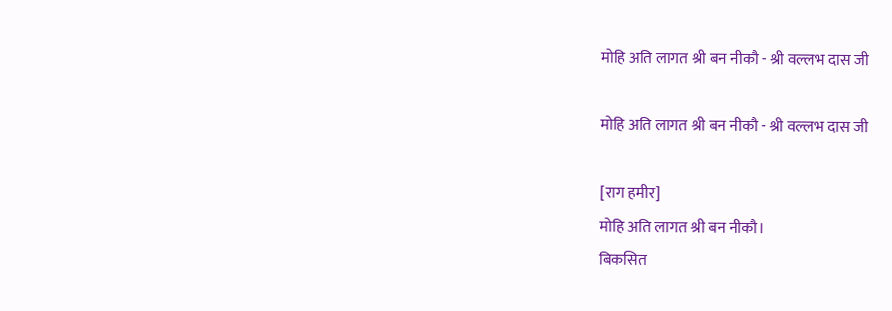मोहि अति लागत श्री बन नीकौ - श्री वल्लभ दास जी

मोहि अति लागत श्री बन नीकौ - श्री वल्लभ दास जी

[राग हमीर]
मोहि अति लागत श्री बन नीकौ।
बिकसित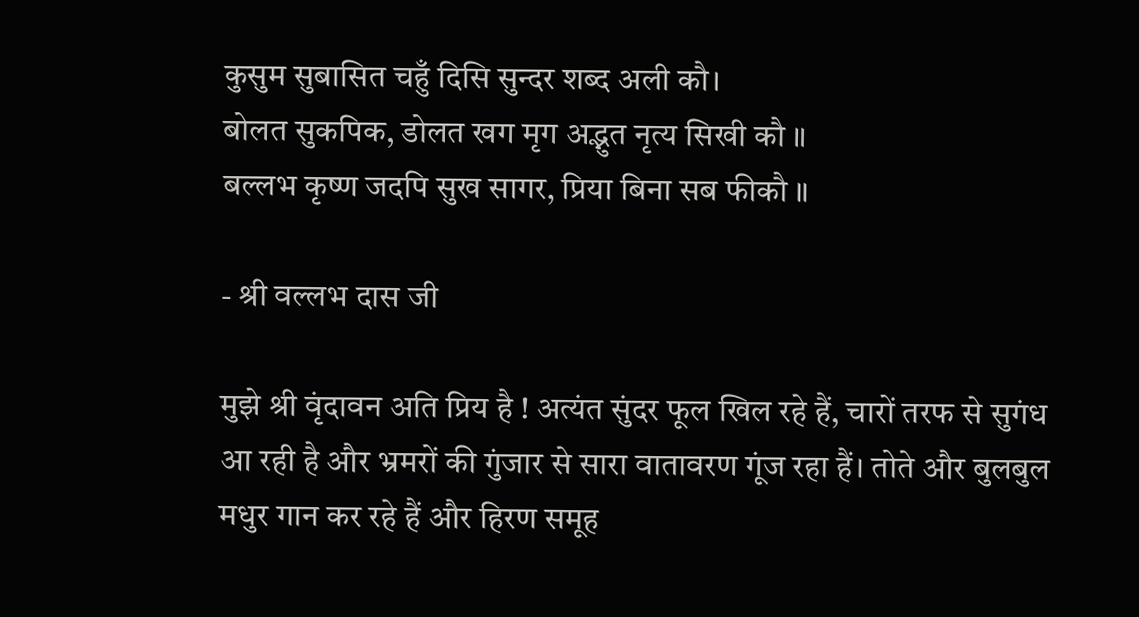कुसुम सुबासित चहुँ दिसि सुन्दर शब्द अली कौ।
बोलत सुकपिक, डोलत खग मृग अद्भुत नृत्य सिखी कौ ॥
बल्लभ कृष्ण जदपि सुख सागर, प्रिया बिना सब फीकौ ॥

- श्री वल्लभ दास जी

मुझे श्री वृंदावन अति प्रिय है ! अत्यंत सुंदर फूल खिल रहे हैं, चारों तरफ से सुगंध आ रही है और भ्रमरों की गुंजार से सारा वातावरण गूंज रहा हैं। तोते और बुलबुल मधुर गान कर रहे हैं और हिरण समूह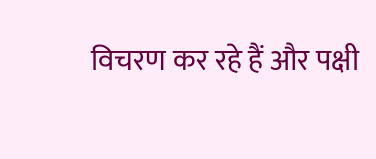विचरण कर रहे हैं और पक्षी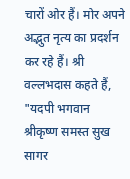चारों ओर हैं। मोर अपने अद्भुत नृत्य का प्रदर्शन कर रहे हैं। श्री वल्लभदास कहते हैं, "यदपी भगवान श्रीकृष्ण समस्त सुख सागर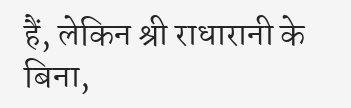हैं, लेकिन श्री राधारानी के बिना,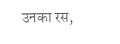उनका रस,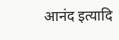आनंद इत्यादि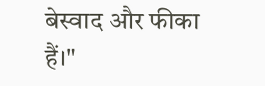बेस्वाद और फीका हैं।"